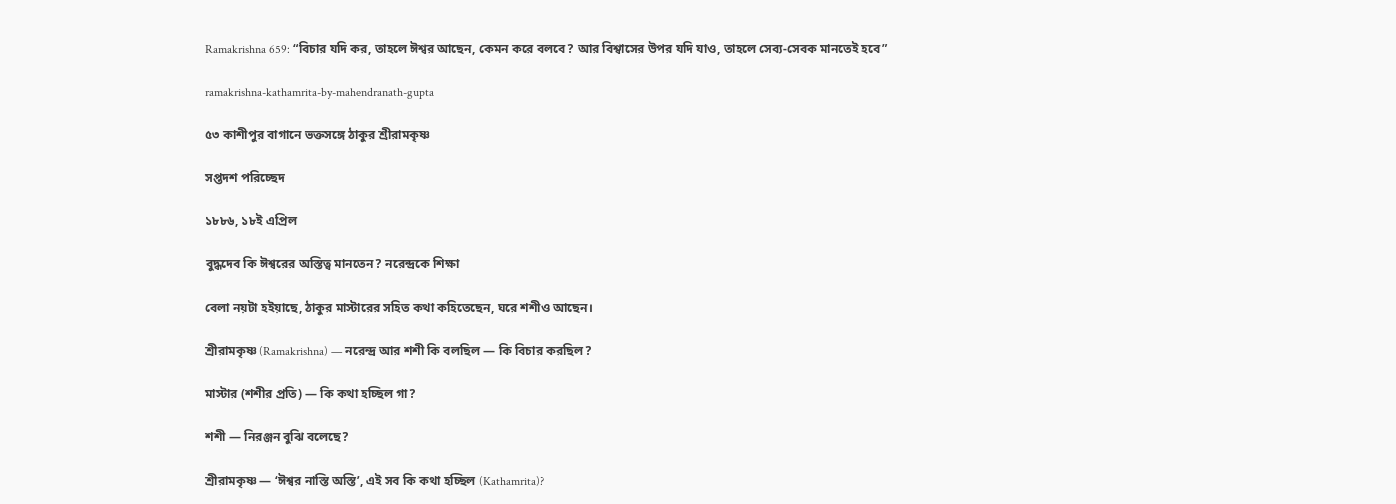Ramakrishna 659: “বিচার যদি কর, তাহলে ঈশ্বর আছেন, কেমন করে বলবে? আর বিশ্বাসের উপর যদি যাও, তাহলে সেব্য-সেবক মানতেই হবে”

ramakrishna-kathamrita-by-mahendranath-gupta

৫৩ কাশীপুর বাগানে ভক্তসঙ্গে ঠাকুর শ্রীরামকৃষ্ণ

সপ্তদশ পরিচ্ছেদ

১৮৮৬, ১৮ই এপ্রিল

বুদ্ধদেব কি ঈশ্বরের অস্তিত্ব মানতেন? নরেন্দ্রকে শিক্ষা

বেলা নয়টা হইয়াছে, ঠাকুর মাস্টারের সহিত কথা কহিতেছেন, ঘরে শশীও আছেন।

শ্রীরামকৃষ্ণ (Ramakrishna) — নরেন্দ্র আর শশী কি বলছিল — কি বিচার করছিল?

মাস্টার (শশীর প্রতি) — কি কথা হচ্ছিল গা?

শশী — নিরঞ্জন বুঝি বলেছে?

শ্রীরামকৃষ্ণ — ‘ঈশ্বর নাস্তি অস্তি’, এই সব কি কথা হচ্ছিল (Kathamrita)?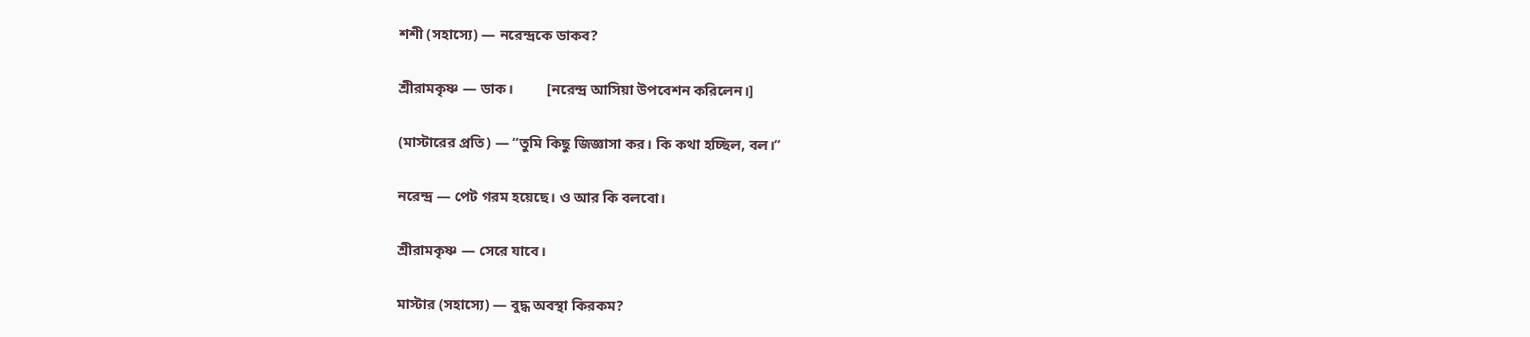শশী (সহাস্যে) — নরেন্দ্রকে ডাকব?

শ্রীরামকৃষ্ণ — ডাক।         [নরেন্দ্র আসিয়া উপবেশন করিলেন।]

(মাস্টারের প্রতি) — “তুমি কিছু জিজ্ঞাসা কর। কি কথা হচ্ছিল, বল।”

নরেন্দ্র — পেট গরম হয়েছে। ও আর কি বলবো।

শ্রীরামকৃষ্ণ — সেরে যাবে।

মাস্টার (সহাস্যে) — বুদ্ধ অবস্থা কিরকম?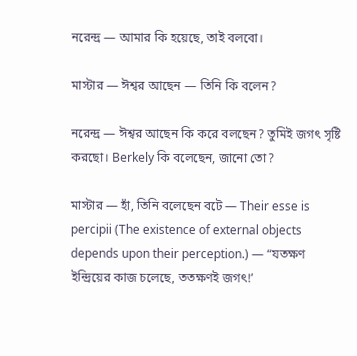নরেন্দ্র — আমার কি হয়েছে, তাই বলবো।

মাস্টার — ঈশ্বর আছেন — তিনি কি বলেন?

নরেন্দ্র — ঈশ্বর আছেন কি করে বলছেন? তুমিই জগৎ সৃষ্টি করছো। Berkely কি বলেছেন, জানো তো?

মাস্টার — হাঁ, তিনি বলেছেন বটে — Their esse is percipii (The existence of external objects depends upon their perception.) — “যতক্ষণ ইন্দ্রিয়ের কাজ চলেছে, ততক্ষণই জগৎ!’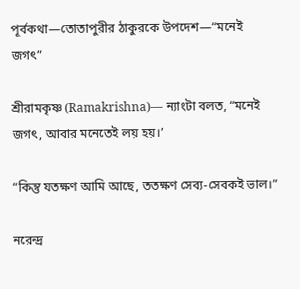পূর্বকথা—তোতাপুরীর ঠাকুরকে উপদেশ—“মনেই জগৎ”

শ্রীরামকৃষ্ণ (Ramakrishna)— ন্যাংটা বলত, “মনেই জগৎ, আবার মনেতেই লয় হয়।’

“কিন্তু যতক্ষণ আমি আছে, ততক্ষণ সেব্য-সেবকই ভাল।”

নরেন্দ্র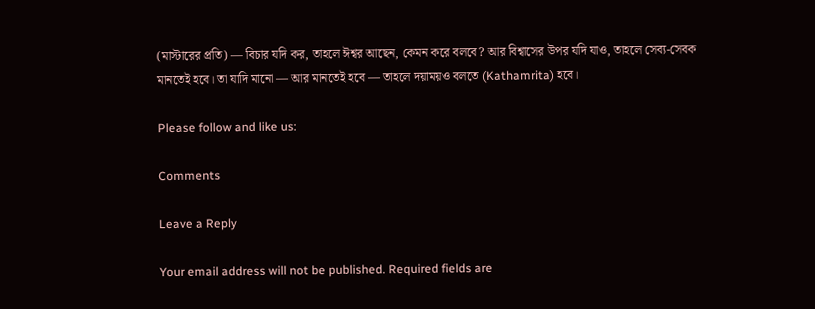(মাস্টারের প্রতি) — বিচার যদি কর, তাহলে ঈশ্বর আছেন, কেমন করে বলবে? আর বিশ্বাসের উপর যদি যাও, তাহলে সেব্য-সেবক মানতেই হবে। তা যাদি মানো — আর মানতেই হবে — তাহলে দয়াময়ও বলতে (Kathamrita) হবে।

Please follow and like us:

Comments

Leave a Reply

Your email address will not be published. Required fields are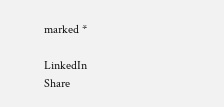marked *

LinkedIn
Share